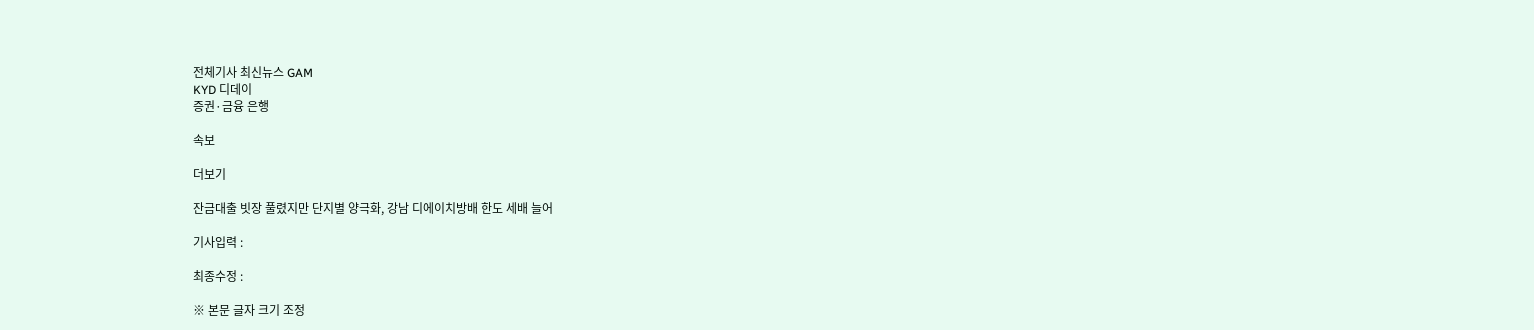전체기사 최신뉴스 GAM
KYD 디데이
증권·금융 은행

속보

더보기

잔금대출 빗장 풀렸지만 단지별 양극화, 강남 디에이치방배 한도 세배 늘어

기사입력 :

최종수정 :

※ 본문 글자 크기 조정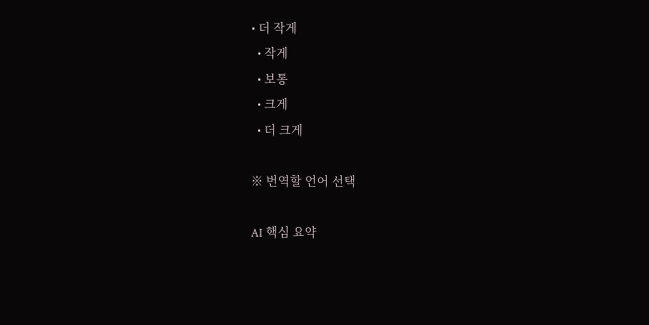• 더 작게
  • 작게
  • 보통
  • 크게
  • 더 크게

※ 번역할 언어 선택

AI 핵심 요약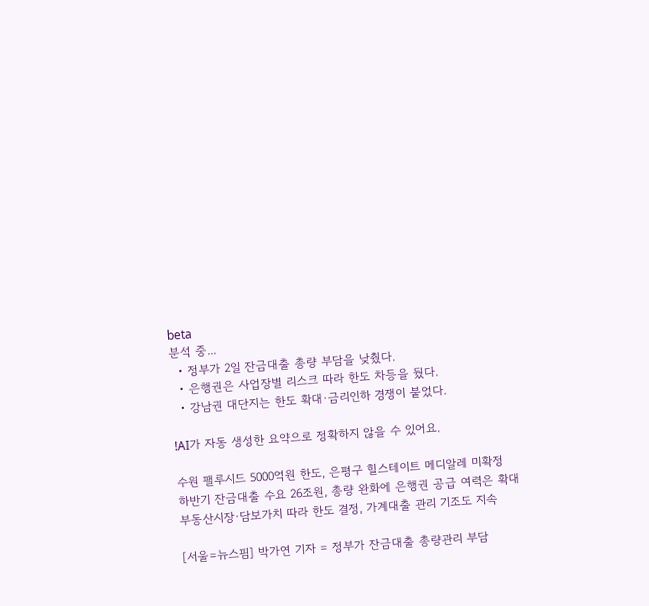beta
분석 중...
  • 정부가 2일 잔금대출 총량 부담을 낮췄다.
  • 은행권은 사업장별 리스크 따라 한도 차등을 뒀다.
  • 강남권 대단지는 한도 확대·금리인하 경쟁이 붙었다.

!AI가 자동 생성한 요약으로 정확하지 않을 수 있어요.

수원 팰루시드 5000억원 한도, 은평구 힐스테이트 메디알레 미확정
하반기 잔금대출 수요 26조원, 총량 완화에 은행권 공급 여력은 확대
부동산시장·담보가치 따라 한도 결정, 가계대출 관리 기조도 지속

[서울=뉴스핌] 박가연 기자 = 정부가 잔금대출 총량관리 부담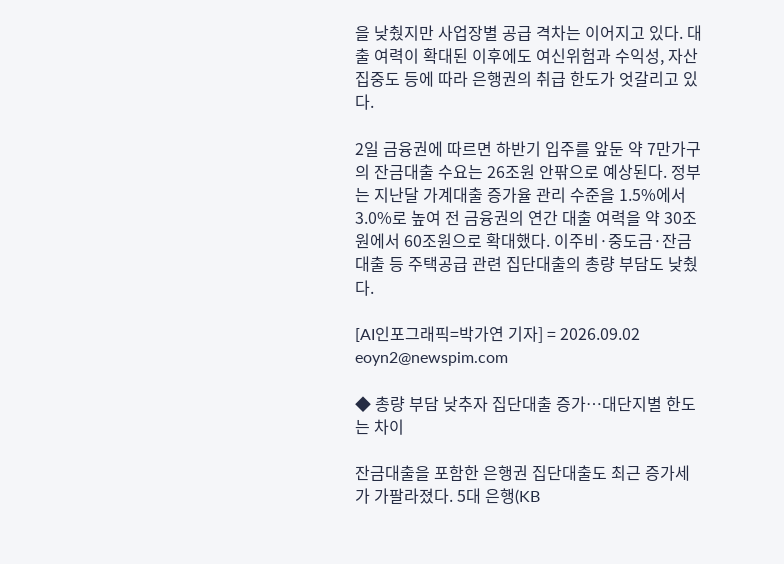을 낮췄지만 사업장별 공급 격차는 이어지고 있다. 대출 여력이 확대된 이후에도 여신위험과 수익성, 자산 집중도 등에 따라 은행권의 취급 한도가 엇갈리고 있다.

2일 금융권에 따르면 하반기 입주를 앞둔 약 7만가구의 잔금대출 수요는 26조원 안팎으로 예상된다. 정부는 지난달 가계대출 증가율 관리 수준을 1.5%에서 3.0%로 높여 전 금융권의 연간 대출 여력을 약 30조원에서 60조원으로 확대했다. 이주비·중도금·잔금대출 등 주택공급 관련 집단대출의 총량 부담도 낮췄다.

[AI인포그래픽=박가연 기자] = 2026.09.02 eoyn2@newspim.com

◆ 총량 부담 낮추자 집단대출 증가…대단지별 한도는 차이

잔금대출을 포함한 은행권 집단대출도 최근 증가세가 가팔라졌다. 5대 은행(KB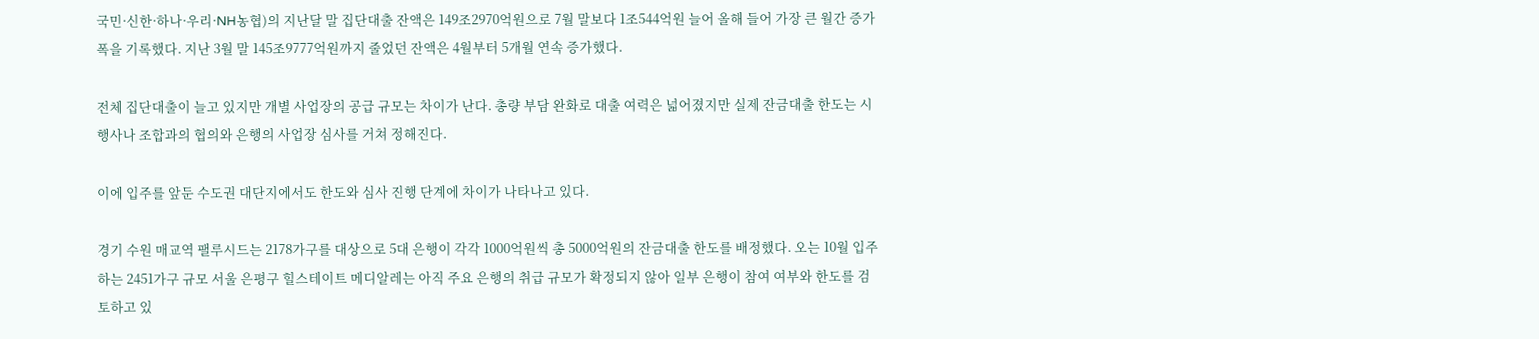국민·신한·하나·우리·NH농협)의 지난달 말 집단대출 잔액은 149조2970억원으로 7월 말보다 1조544억원 늘어 올해 들어 가장 큰 월간 증가폭을 기록했다. 지난 3월 말 145조9777억원까지 줄었던 잔액은 4월부터 5개월 연속 증가했다.

전체 집단대출이 늘고 있지만 개별 사업장의 공급 규모는 차이가 난다. 총량 부담 완화로 대출 여력은 넓어졌지만 실제 잔금대출 한도는 시행사나 조합과의 협의와 은행의 사업장 심사를 거쳐 정해진다.

이에 입주를 앞둔 수도권 대단지에서도 한도와 심사 진행 단계에 차이가 나타나고 있다.

경기 수원 매교역 팰루시드는 2178가구를 대상으로 5대 은행이 각각 1000억원씩 총 5000억원의 잔금대출 한도를 배정했다. 오는 10월 입주하는 2451가구 규모 서울 은평구 힐스테이트 메디알레는 아직 주요 은행의 취급 규모가 확정되지 않아 일부 은행이 참여 여부와 한도를 검토하고 있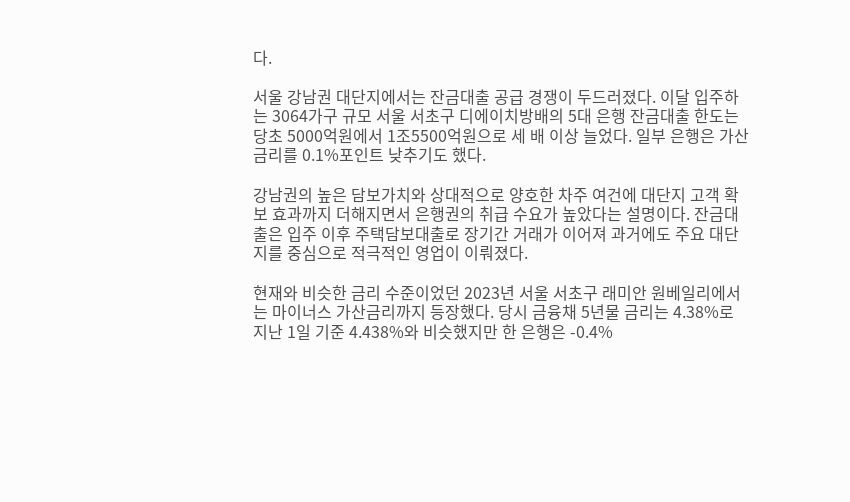다.

서울 강남권 대단지에서는 잔금대출 공급 경쟁이 두드러졌다. 이달 입주하는 3064가구 규모 서울 서초구 디에이치방배의 5대 은행 잔금대출 한도는 당초 5000억원에서 1조5500억원으로 세 배 이상 늘었다. 일부 은행은 가산금리를 0.1%포인트 낮추기도 했다.

강남권의 높은 담보가치와 상대적으로 양호한 차주 여건에 대단지 고객 확보 효과까지 더해지면서 은행권의 취급 수요가 높았다는 설명이다. 잔금대출은 입주 이후 주택담보대출로 장기간 거래가 이어져 과거에도 주요 대단지를 중심으로 적극적인 영업이 이뤄졌다.

현재와 비슷한 금리 수준이었던 2023년 서울 서초구 래미안 원베일리에서는 마이너스 가산금리까지 등장했다. 당시 금융채 5년물 금리는 4.38%로 지난 1일 기준 4.438%와 비슷했지만 한 은행은 -0.4%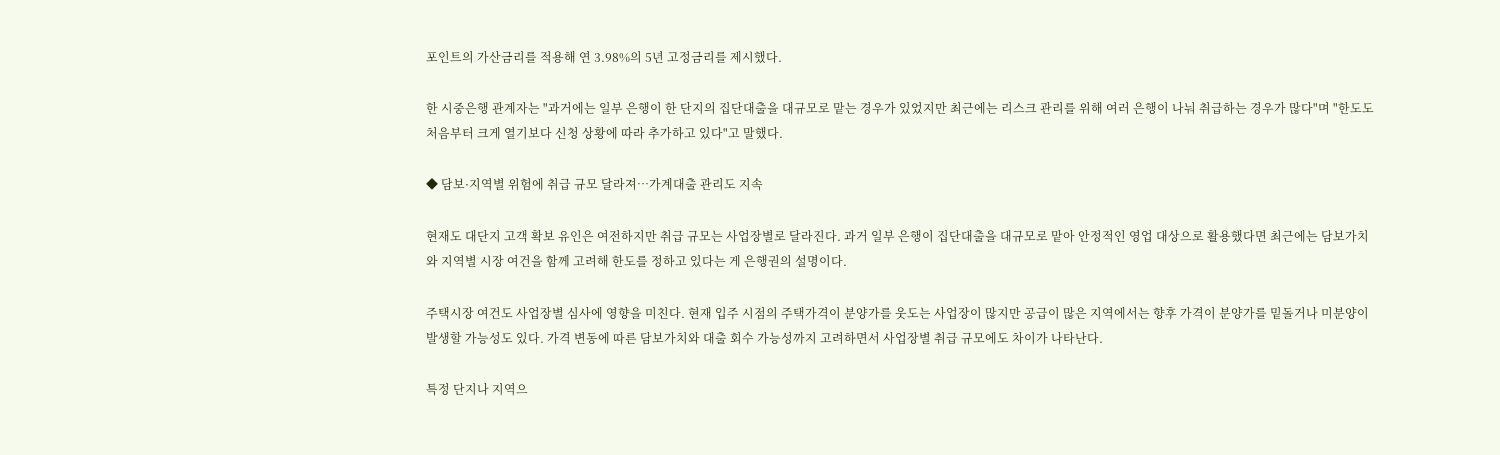포인트의 가산금리를 적용해 연 3.98%의 5년 고정금리를 제시했다.

한 시중은행 관계자는 "과거에는 일부 은행이 한 단지의 집단대출을 대규모로 맡는 경우가 있었지만 최근에는 리스크 관리를 위해 여러 은행이 나눠 취급하는 경우가 많다"며 "한도도 처음부터 크게 열기보다 신청 상황에 따라 추가하고 있다"고 말했다.

◆ 담보·지역별 위험에 취급 규모 달라져…가계대출 관리도 지속

현재도 대단지 고객 확보 유인은 여전하지만 취급 규모는 사업장별로 달라진다. 과거 일부 은행이 집단대출을 대규모로 맡아 안정적인 영업 대상으로 활용했다면 최근에는 담보가치와 지역별 시장 여건을 함께 고려해 한도를 정하고 있다는 게 은행권의 설명이다.

주택시장 여건도 사업장별 심사에 영향을 미친다. 현재 입주 시점의 주택가격이 분양가를 웃도는 사업장이 많지만 공급이 많은 지역에서는 향후 가격이 분양가를 밑돌거나 미분양이 발생할 가능성도 있다. 가격 변동에 따른 담보가치와 대출 회수 가능성까지 고려하면서 사업장별 취급 규모에도 차이가 나타난다.

특정 단지나 지역으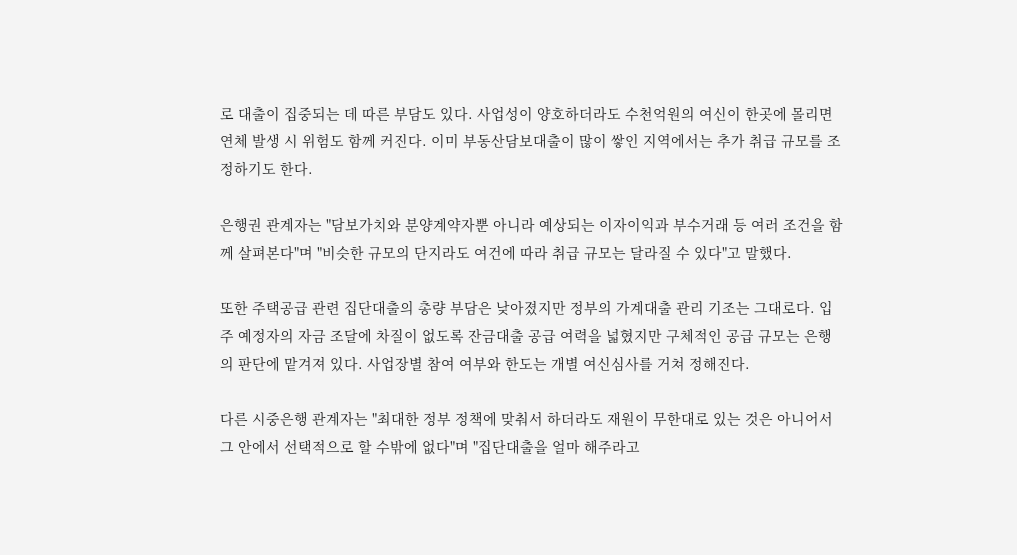로 대출이 집중되는 데 따른 부담도 있다. 사업성이 양호하더라도 수천억원의 여신이 한곳에 몰리면 연체 발생 시 위험도 함께 커진다. 이미 부동산담보대출이 많이 쌓인 지역에서는 추가 취급 규모를 조정하기도 한다.

은행권 관계자는 "담보가치와 분양계약자뿐 아니라 예상되는 이자이익과 부수거래 등 여러 조건을 함께 살펴본다"며 "비슷한 규모의 단지라도 여건에 따라 취급 규모는 달라질 수 있다"고 말했다.

또한 주택공급 관련 집단대출의 총량 부담은 낮아졌지만 정부의 가계대출 관리 기조는 그대로다. 입주 예정자의 자금 조달에 차질이 없도록 잔금대출 공급 여력을 넓혔지만 구체적인 공급 규모는 은행의 판단에 맡겨져 있다. 사업장별 참여 여부와 한도는 개별 여신심사를 거쳐 정해진다.

다른 시중은행 관계자는 "최대한 정부 정책에 맞춰서 하더라도 재원이 무한대로 있는 것은 아니어서 그 안에서 선택적으로 할 수밖에 없다"며 "집단대출을 얼마 해주라고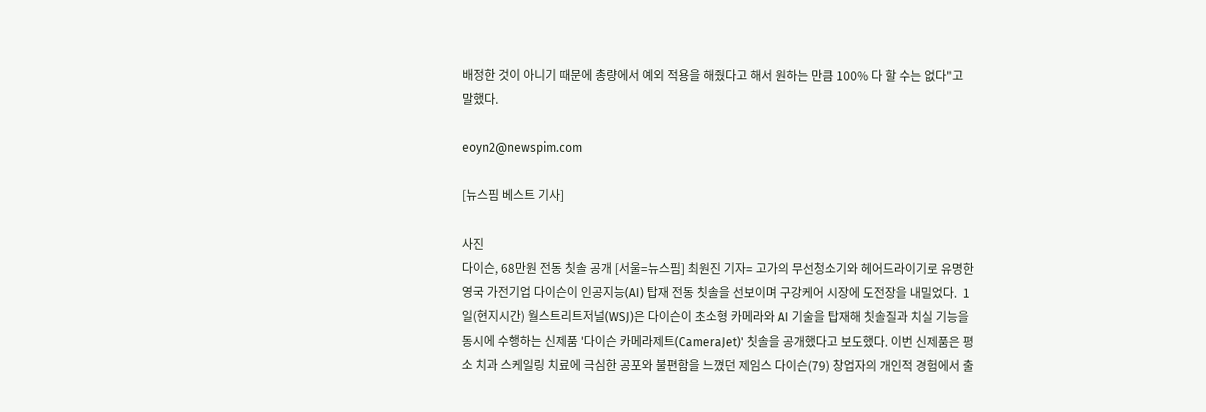배정한 것이 아니기 때문에 총량에서 예외 적용을 해줬다고 해서 원하는 만큼 100% 다 할 수는 없다"고 말했다.

eoyn2@newspim.com

[뉴스핌 베스트 기사]

사진
다이슨, 68만원 전동 칫솔 공개 [서울=뉴스핌] 최원진 기자= 고가의 무선청소기와 헤어드라이기로 유명한 영국 가전기업 다이슨이 인공지능(AI) 탑재 전동 칫솔을 선보이며 구강케어 시장에 도전장을 내밀었다.  1일(현지시간) 월스트리트저널(WSJ)은 다이슨이 초소형 카메라와 AI 기술을 탑재해 칫솔질과 치실 기능을 동시에 수행하는 신제품 '다이슨 카메라제트(CameraJet)' 칫솔을 공개했다고 보도했다. 이번 신제품은 평소 치과 스케일링 치료에 극심한 공포와 불편함을 느꼈던 제임스 다이슨(79) 창업자의 개인적 경험에서 출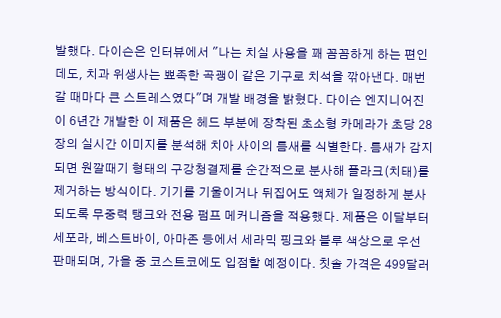발했다. 다이슨은 인터뷰에서 "나는 치실 사용을 꽤 꼼꼼하게 하는 편인데도, 치과 위생사는 뾰족한 곡괭이 같은 기구로 치석을 깎아낸다. 매번 갈 때마다 큰 스트레스였다"며 개발 배경을 밝혔다. 다이슨 엔지니어진이 6년간 개발한 이 제품은 헤드 부분에 장착된 초소형 카메라가 초당 28장의 실시간 이미지를 분석해 치아 사이의 틈새를 식별한다. 틈새가 감지되면 원깔때기 형태의 구강청결제를 순간적으로 분사해 플라크(치태)를 제거하는 방식이다. 기기를 기울이거나 뒤집어도 액체가 일정하게 분사되도록 무중력 탱크와 전용 펌프 메커니즘을 적용했다. 제품은 이달부터 세포라, 베스트바이, 아마존 등에서 세라믹 핑크와 블루 색상으로 우선 판매되며, 가을 중 코스트코에도 입점할 예정이다. 칫솔 가격은 499달러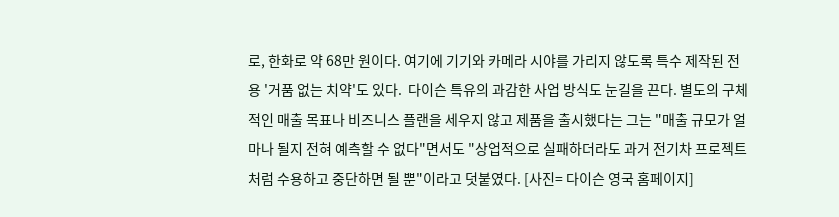로, 한화로 약 68만 원이다. 여기에 기기와 카메라 시야를 가리지 않도록 특수 제작된 전용 '거품 없는 치약'도 있다.  다이슨 특유의 과감한 사업 방식도 눈길을 끈다. 별도의 구체적인 매출 목표나 비즈니스 플랜을 세우지 않고 제품을 출시했다는 그는 "매출 규모가 얼마나 될지 전혀 예측할 수 없다"면서도 "상업적으로 실패하더라도 과거 전기차 프로젝트처럼 수용하고 중단하면 될 뿐"이라고 덧붙였다. [사진= 다이슨 영국 홈페이지]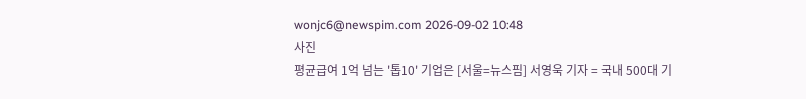wonjc6@newspim.com 2026-09-02 10:48
사진
평균급여 1억 넘는 '톱10' 기업은 [서울=뉴스핌] 서영욱 기자 = 국내 500대 기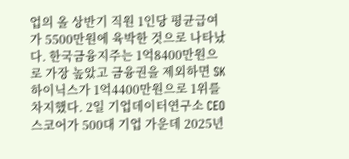업의 올 상반기 직원 1인당 평균급여가 5500만원에 육박한 것으로 나타났다. 한국금융지주는 1억8400만원으로 가장 높았고 금융권을 제외하면 SK하이닉스가 1억4400만원으로 1위를 차지했다. 2일 기업데이터연구소 CEO스코어가 500대 기업 가운데 2025년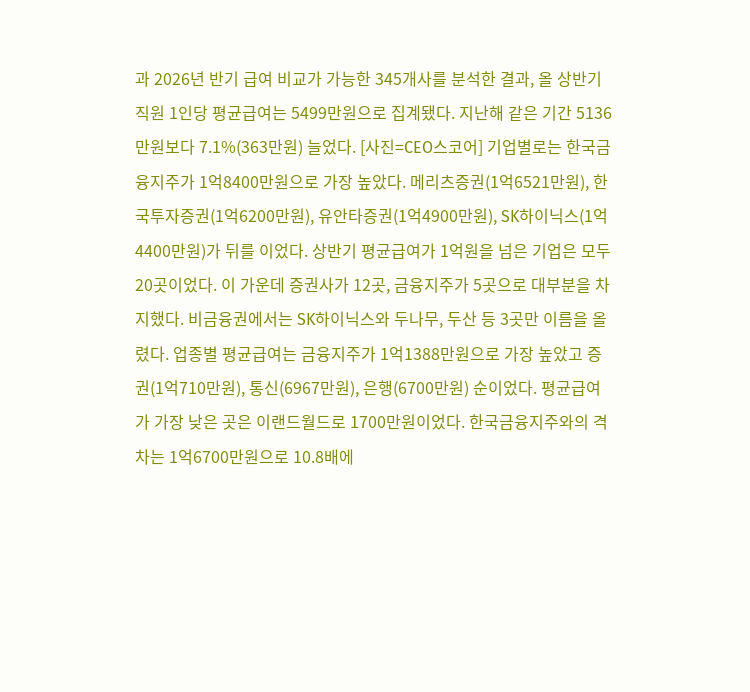과 2026년 반기 급여 비교가 가능한 345개사를 분석한 결과, 올 상반기 직원 1인당 평균급여는 5499만원으로 집계됐다. 지난해 같은 기간 5136만원보다 7.1%(363만원) 늘었다. [사진=CEO스코어] 기업별로는 한국금융지주가 1억8400만원으로 가장 높았다. 메리츠증권(1억6521만원), 한국투자증권(1억6200만원), 유안타증권(1억4900만원), SK하이닉스(1억4400만원)가 뒤를 이었다. 상반기 평균급여가 1억원을 넘은 기업은 모두 20곳이었다. 이 가운데 증권사가 12곳, 금융지주가 5곳으로 대부분을 차지했다. 비금융권에서는 SK하이닉스와 두나무, 두산 등 3곳만 이름을 올렸다. 업종별 평균급여는 금융지주가 1억1388만원으로 가장 높았고 증권(1억710만원), 통신(6967만원), 은행(6700만원) 순이었다. 평균급여가 가장 낮은 곳은 이랜드월드로 1700만원이었다. 한국금융지주와의 격차는 1억6700만원으로 10.8배에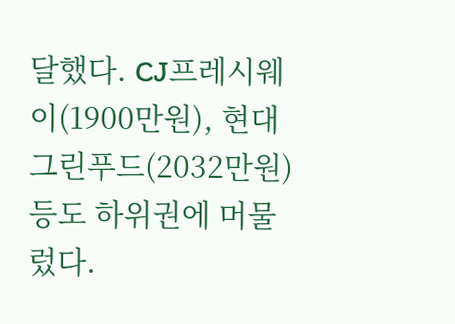달했다. CJ프레시웨이(1900만원), 현대그린푸드(2032만원) 등도 하위권에 머물렀다.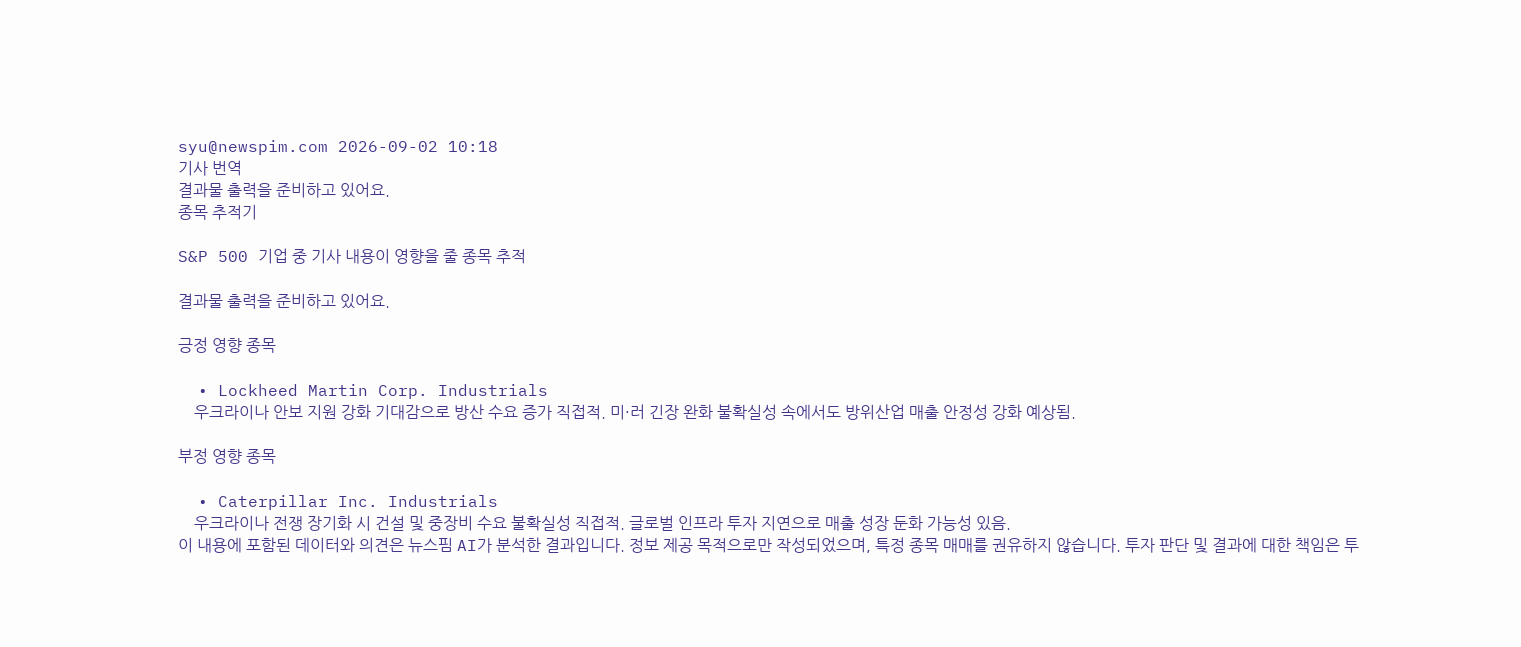syu@newspim.com 2026-09-02 10:18
기사 번역
결과물 출력을 준비하고 있어요.
종목 추적기

S&P 500 기업 중 기사 내용이 영향을 줄 종목 추적

결과물 출력을 준비하고 있어요.

긍정 영향 종목

  • Lockheed Martin Corp. Industrials
    우크라이나 안보 지원 강화 기대감으로 방산 수요 증가 직접적. 미·러 긴장 완화 불확실성 속에서도 방위산업 매출 안정성 강화 예상됨.

부정 영향 종목

  • Caterpillar Inc. Industrials
    우크라이나 전쟁 장기화 시 건설 및 중장비 수요 불확실성 직접적. 글로벌 인프라 투자 지연으로 매출 성장 둔화 가능성 있음.
이 내용에 포함된 데이터와 의견은 뉴스핌 AI가 분석한 결과입니다. 정보 제공 목적으로만 작성되었으며, 특정 종목 매매를 권유하지 않습니다. 투자 판단 및 결과에 대한 책임은 투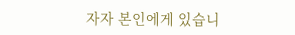자자 본인에게 있습니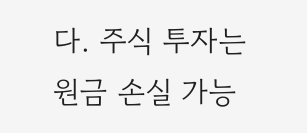다. 주식 투자는 원금 손실 가능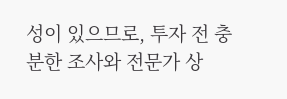성이 있으므로, 투자 전 충분한 조사와 전문가 상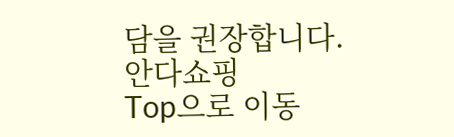담을 권장합니다.
안다쇼핑
Top으로 이동